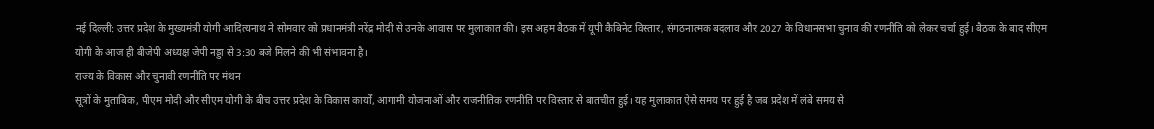नई दिल्ली: उत्तर प्रदेश के मुख्यमंत्री योगी आदित्यनाथ ने सोमवार को प्रधानमंत्री नरेंद्र मोदी से उनके आवास पर मुलाकात की। इस अहम बैठक में यूपी कैबिनेट विस्तार, संगठनात्मक बदलाव और 2027 के विधानसभा चुनाव की रणनीति को लेकर चर्चा हुई। बैठक के बाद सीएम योगी के आज ही बीजेपी अध्यक्ष जेपी नड्डा से 3:30 बजे मिलने की भी संभावना है।
राज्य के विकास और चुनावी रणनीति पर मंथन
सूत्रों के मुताबिक, पीएम मोदी और सीएम योगी के बीच उत्तर प्रदेश के विकास कार्यों, आगामी योजनाओं और राजनीतिक रणनीति पर विस्तार से बातचीत हुई। यह मुलाकात ऐसे समय पर हुई है जब प्रदेश में लंबे समय से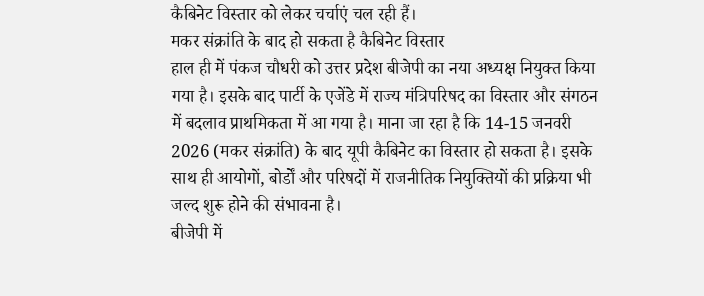कैबिनेट विस्तार को लेकर चर्चाएं चल रही हैं।
मकर संक्रांति के बाद हो सकता है कैबिनेट विस्तार
हाल ही में पंकज चौधरी को उत्तर प्रदेश बीजेपी का नया अध्यक्ष नियुक्त किया गया है। इसके बाद पार्टी के एजेंडे में राज्य मंत्रिपरिषद का विस्तार और संगठन में बदलाव प्राथमिकता में आ गया है। माना जा रहा है कि 14-15 जनवरी 2026 (मकर संक्रांति) के बाद यूपी कैबिनेट का विस्तार हो सकता है। इसके साथ ही आयोगों, बोर्डों और परिषदों में राजनीतिक नियुक्तियों की प्रक्रिया भी जल्द शुरू होने की संभावना है।
बीजेपी में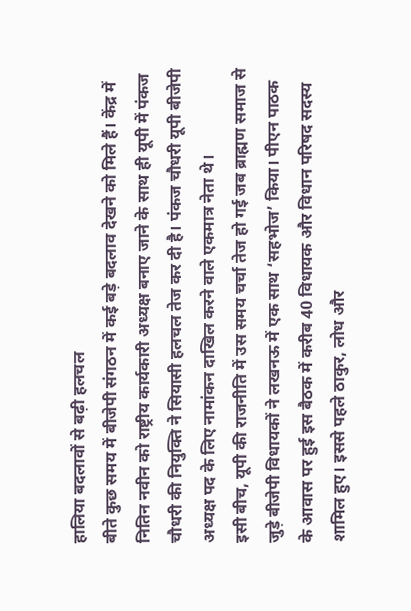हालिया बदलावों से बढ़ी हलचल
बीते कुछ समय में बीजेपी संगठन में कई बड़े बदलाव देखने को मिले हैं। केंद्र में नितिन नवीन को राष्ट्रीय कार्यकारी अध्यक्ष बनाए जाने के साथ ही यूपी में पंकज चौधरी की नियुक्ति ने सियासी हलचल तेज कर दी है। पंकज चौधरी यूपी बीजेपी अध्यक्ष पद के लिए नामांकन दाखिल करने वाले एकमात्र नेता थे।
इसी बीच, यूपी की राजनीति में उस समय चर्चा तेज हो गई जब ब्राह्मण समाज से जुड़े बीजेपी विधायकों ने लखनऊ में एक साथ ‘सहभोज’ किया। पीएन पाठक के आवास पर हुई इस बैठक में करीब 40 विधायक और विधान परिषद सदस्य शामिल हुए। इससे पहले ठाकुर, लोध और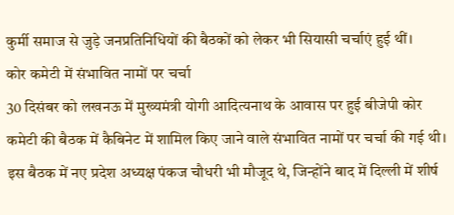कुर्मी समाज से जुड़े जनप्रतिनिधियों की बैठकों को लेकर भी सियासी चर्चाएं हुई थीं।
कोर कमेटी में संभावित नामों पर चर्चा
30 दिसंबर को लखनऊ में मुख्यमंत्री योगी आदित्यनाथ के आवास पर हुई बीजेपी कोर कमेटी की बैठक में कैबिनेट में शामिल किए जाने वाले संभावित नामों पर चर्चा की गई थी। इस बैठक में नए प्रदेश अध्यक्ष पंकज चौधरी भी मौजूद थे, जिन्होंने बाद में दिल्ली में शीर्ष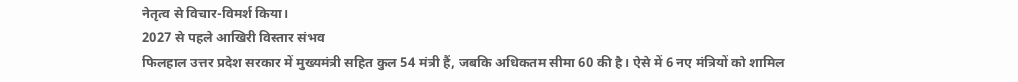नेतृत्व से विचार-विमर्श किया।
2027 से पहले आखिरी विस्तार संभव
फिलहाल उत्तर प्रदेश सरकार में मुख्यमंत्री सहित कुल 54 मंत्री हैं, जबकि अधिकतम सीमा 60 की है। ऐसे में 6 नए मंत्रियों को शामिल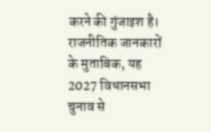करने की गुंजाइश है। राजनीतिक जानकारों के मुताबिक, यह 2027 विधानसभा चुनाव से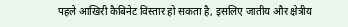पहले आखिरी कैबिनेट विस्तार हो सकता है, इसलिए जातीय और क्षेत्रीय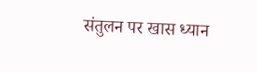संतुलन पर खास ध्यान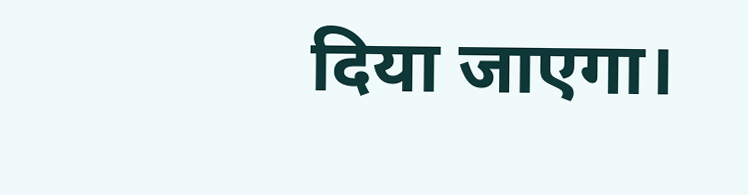दिया जाएगा।